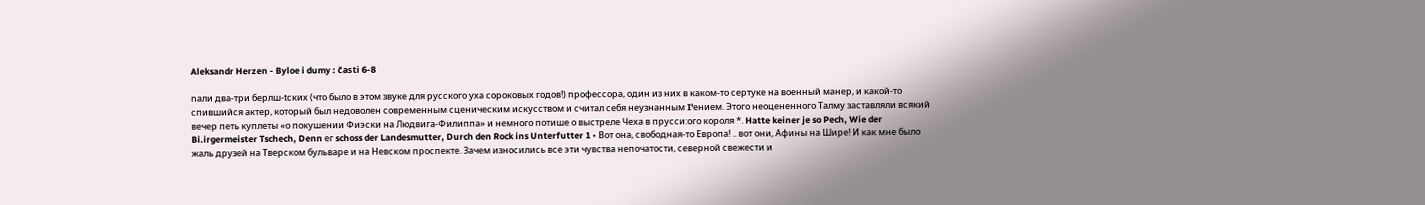Aleksandr Herzen - Byloe i dumy : časti 6-8

nали два-три берлш-tских (что было в этом звуке для русского уха сороковых годов!) профессора, один из них в каком-то сертуке на военный манер, и какой-то спившийся актер, который был недоволен современным сценическим искусством и считал себя неузнанным I'ением. Этого неоцененного Талму заставляли всякий вечер петь куплеты «о покушении Фиэски на Людвига-Филиппа» и немного потише о выстреле Чеха в прусси:ого короля *. Hatte keiner je so Pech, Wie der Bi.irgermeister Tschech, Denn ег schoss der Landesmutter, Durch den Rock ins Unterfutter 1 • Вот она, свободная-то Европа! .. вот они, Афины на Шире! И как мне было жаль друзей на Тверском бульваре и на Невском проспекте. Зачем износились все эти чувства непочатости, северной свежести и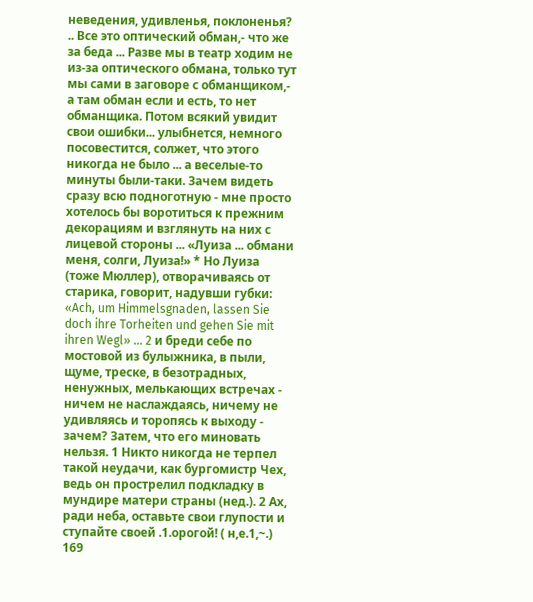неведения, удивленья, поклоненья? .. Все это оптический обман,- что же за беда ... Разве мы в театр ходим не из-за оптического обмана, только тут мы сами в заговоре с обманщиком,- а там обман если и есть, то нет обманщика. Потом всякий увидит свои ошибки... улыбнется, немного посовестится, солжет, что этого никогда не было ... а веселые-то минуты были-таки. Зачем видеть сразу всю подноготную - мне просто хотелось бы воротиться к прежним декорациям и взглянуть на них с лицевой стороны ... «Луиза ... обмани меня, солги, Луиза!» * Но Луиза (тоже Мюллер), отворачиваясь от старика, говорит, надувши губки: «Ach, um Himmelsgnaden, lassen Sie doch ihre Torheiten und gehen Sie mit ihren Wegl» ... 2 и бреди себе по мостовой из булыжника, в пыли, щуме, треске, в безотрадных, ненужных, мелькающих встречах - ничем не наслаждаясь, ничему не удивляясь и торопясь к выходу - зачем? Затем, что его миновать нельзя. 1 Никто никогда не терпел такой неудачи, как бургомистр Чех, ведь он прострелил подкладку в мундире матери страны (нед.). 2 Ах, ради неба, оставьте свои глупости и ступайте своей .1.орогой! ( н,е.1,~.) 169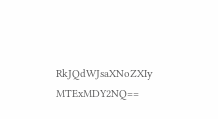RkJQdWJsaXNoZXIy MTExMDY2NQ==